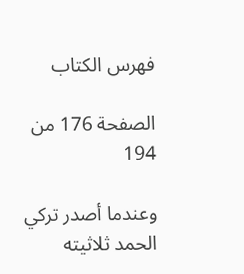فهرس الكتاب

الصفحة 176 من 194

وعندما أصدر تركي الحمد ثلاثيته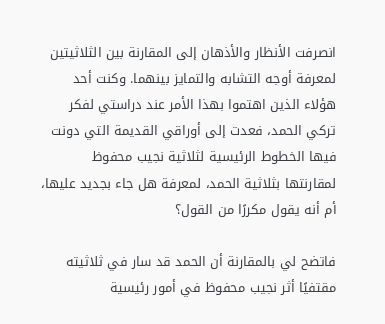انصرفت الأنظار والأذهان إلى المقارنة بين الثلاثيتين لمعرفة أوجه التشابه والتمايز بينهما. وكنت أحد هؤلاء الذين اهتموا بهذا الأمر عند دراستي لفكر تركي الحمد، فعدت إلى أوراقي القديمة التي دونت فيها الخطوط الرئيسية لثلاثية نجيب محفوظ لمقارنتها بثلاثية الحمد، لمعرفة هل جاء بجديد عليها، أم أنه يقول مكررًا من القول؟

فاتضح لي بالمقارنة أن الحمد قد سار في ثلاثيته مقتفيًا أثر نجيب محفوظ في أمور رئيسية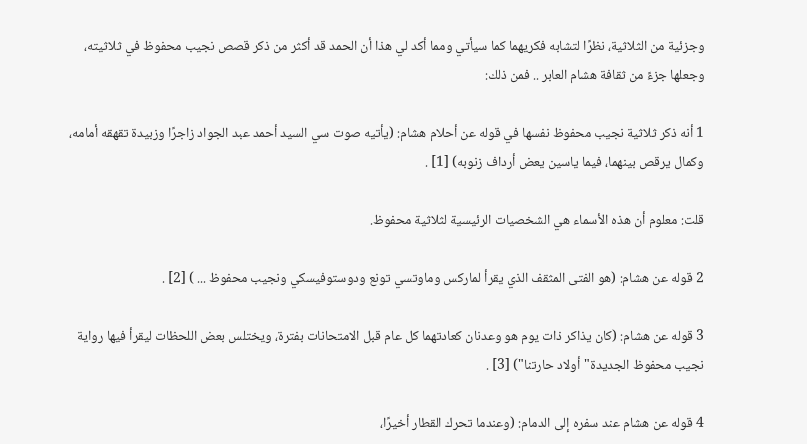وجزئية من الثلاثية، نظرًا لتشابه فكريهما كما سيأتي ومما أكد لي هذا أن الحمد قد أكثر من ذكر قصص نجيب محفوظ في ثلاثيته، وجعلها جزءً من ثقافة هشام العابر .. فمن ذلك:

1 أنه ذكر ثلاثية نجيب محفوظ نفسها في قوله عن أحلام هشام: (يأتيه صوت سي السيد أحمد عبد الجواد زاجرًا وزبيدة تقهقه أمامه، وكمال يرقص بينهما، فيما ياسين يعض أرداف زنوبه) [1] .

قلت: معلوم أن هذه الأسماء هي الشخصيات الرئيسية لثلاثية محفوظ.

2 قوله عن هشام: (هو الفتى المثقف الذي يقرأ لماركس وماوتسي تونع ودوستوفيسكي ونجيب محفوظ ... ) [2] .

3 قوله عن هشام: (كان يذاكر ذات يوم هو وعدنان كعادتهما كل عام قبل الامتحانات بفترة، ويختلس بعض اللحظات ليقرأ فيها رواية نجيب محفوظ الجديدة"أولاد حارتنا") [3] .

4 قوله عن هشام عند سفره إلى الدمام: (وعندما تحرك القطار أخيرًا،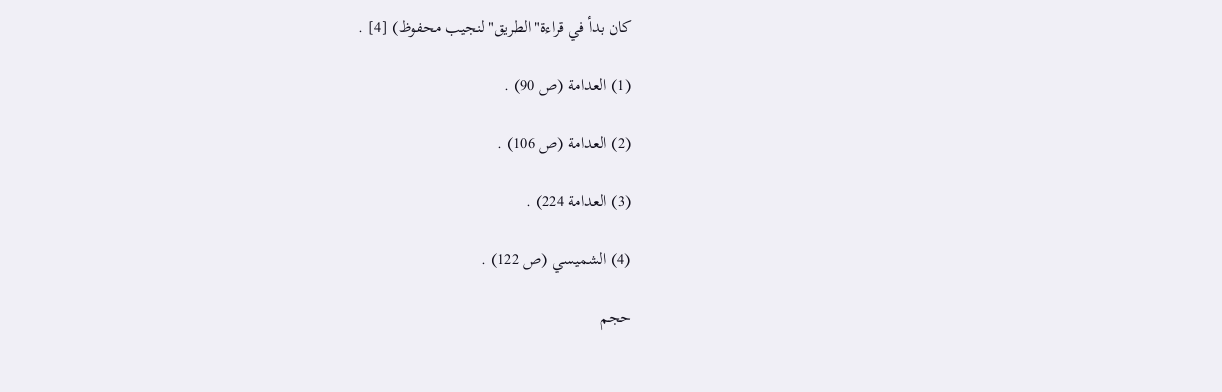كان بدأ في قراءة"الطريق"لنجيب محفوظ) [4] .

(1) العدامة (ص 90) .

(2) العدامة (ص 106) .

(3) العدامة 224) .

(4) الشميسي (ص 122) .

حجم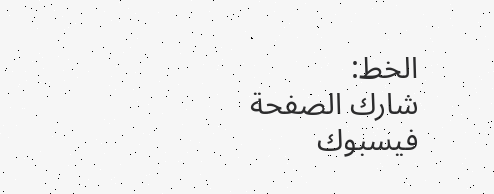الخط:
شارك الصفحة
فيسبوك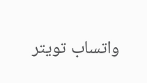واتساب تويتر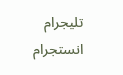تليجرام انستجرام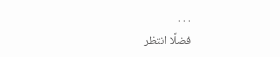. . .
فضلًا انتظر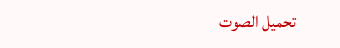تحميل الصوت